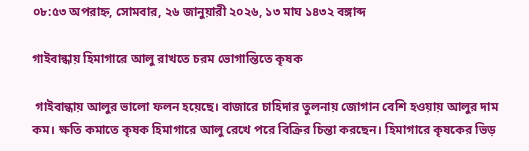০৮:৫৩ অপরাহ্ন, সোমবার, ২৬ জানুয়ারী ২০২৬, ১৩ মাঘ ১৪৩২ বঙ্গাব্দ

গাইবান্ধায় হিমাগারে আলু রাখতে চরম ভোগান্তিতে কৃষক

 গাইবান্ধায় আলুর ভালো ফলন হয়েছে। বাজারে চাহিদার তুলনায় জোগান বেশি হওয়ায় আলুর দাম কম। ক্ষতি কমাতে কৃষক হিমাগারে আলু রেখে পরে বিক্রির চিন্তা করছেন। হিমাগারে কৃষকের ভিড়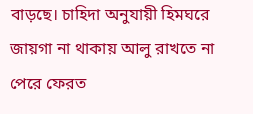বাড়ছে। চাহিদা অনুযায়ী হিমঘরে জায়গা না থাকায় আলু রাখতে না পেরে ফেরত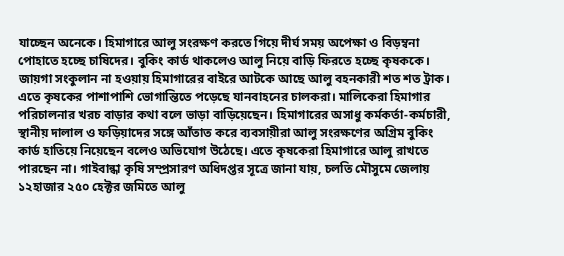যাচ্ছেন অনেকে। হিমাগারে আলু সংরক্ষণ করতে গিয়ে দীর্ঘ সময় অপেক্ষা ও বিড়ম্বনা পোহাতে হচ্ছে চাষিদের। বুকিং কার্ড থাকলেও আলু নিয়ে বাড়ি ফিরতে হচ্ছে কৃষককে। জায়গা সংকুলান না হওয়ায় হিমাগারের বাইরে আটকে আছে আলু বহনকারী শত শত ট্রাক। এতে কৃষকের পাশাপাশি ভোগান্তিতে পড়েছে যানবাহনের চালকরা। মালিকেরা হিমাগার পরিচালনার খরচ বাড়ার কথা বলে ভাড়া বাড়িয়েছেন। হিমাগারের অসাধু কর্মকর্তা-কর্মচারী, স্থানীয় দালাল ও ফড়িয়াদের সঙ্গে আঁতাত করে ব্যবসায়ীরা আলু সংরক্ষণের অগ্রিম বুকিং কার্ড হাতিয়ে নিয়েছেন বলেও অভিযোগ উঠেছে। এতে কৃষকেরা হিমাগারে আলু রাখতে পারছেন না। গাইবান্ধা কৃষি সম্প্রসারণ অধিদপ্তর সূত্রে জানা যায়, চলতি মৌসুমে জেলায় ১২হাজার ২৫০ হেক্টর জমিতে আলু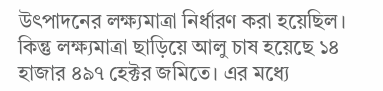উৎপাদনের লক্ষ্যমাত্রা নির্ধারণ করা হয়েছিল। কিন্তু লক্ষ্যমাত্রা ছাড়িয়ে আলু চাষ হয়েছে ১৪ হাজার ৪৯৭ হেক্টর জমিতে। এর মধ্যে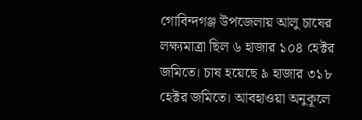গোবিন্দগঞ্জ উপজেলায় আলু চাষের লক্ষ্যমাত্রা ছিল ৬ হাজার ১০৪ হেক্টর জমিতে। চাষ হয়েছে ৯ হাজার ৩১৮ হেক্টর জমিতে। আবহাওয়া অনুকূলে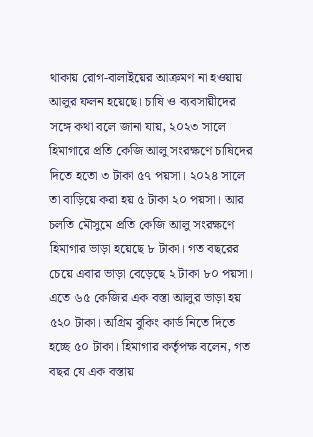থাকায় রোগ-বালাইয়ের আক্রমণ না হওয়ায় আলুর ফলন হয়েছে। চাষি ও ব্যবসায়ীদের সঙ্গে কথা বলে জানা যায়, ২০২৩ সালে হিমাগারে প্রতি কেজি আলু সংরক্ষণে চাষিদের দিতে হতো ৩ টাকা ৫৭ পয়সা। ২০২৪ সালে তা বাড়িয়ে করা হয় ৫ টাকা ২০ পয়সা। আর চলতি মৌসুমে প্রতি কেজি আলু সংরক্ষণে হিমাগার ভাড়া হয়েছে ৮ টাকা। গত বছরের চেয়ে এবার ভাড়া বেড়েছে ২ টাকা ৮০ পয়সা। এতে ৬৫ কেজির এক বস্তা আলুর ভাড়া হয় ৫২০ টাকা। অগ্রিম বুকিং কার্ড নিতে দিতে হচ্ছে ৫০ টাকা। হিমাগার কর্তৃপক্ষ বলেন, গত বছর যে এক বস্তায়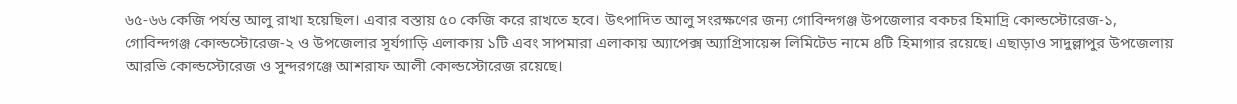৬৫-৬৬ কেজি পর্যন্ত আলু রাখা হয়েছিল। এবার বস্তায় ৫০ কেজি করে রাখতে হবে। উৎপাদিত আলু সংরক্ষণের জন্য গোবিন্দগঞ্জ উপজেলার বকচর হিমাদ্রি কোল্ডস্টোরেজ-১, গোবিন্দগঞ্জ কোল্ডস্টোরেজ-২ ও উপজেলার সূর্যগাড়ি এলাকায় ১টি এবং সাপমারা এলাকায় অ্যাপেক্স অ্যাগ্রিসায়েন্স লিমিটেড নামে ৪টি হিমাগার রয়েছে। এছাড়াও সাদুল্লাপুর উপজেলায় আরভি কোল্ডস্টোরেজ ও সুন্দরগঞ্জে আশরাফ আলী কোল্ডস্টোরেজ রয়েছে।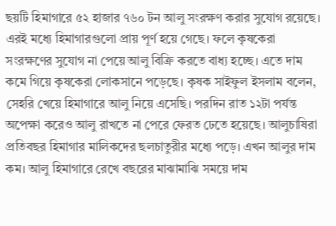ছয়টি হিমাগারে ৫২ হাজার ৭৬০ টন আলু সংরক্ষণ করার সুযোগ রয়েছে। এরই মধ্যে হিমাগারগুলো প্রায় পূর্ণ হয়ে গেছে। ফলে কৃষকেরা সংরক্ষণের সুযোগ না পেয়ে আলু বিক্রি করতে বাধ্য হচ্ছে। এতে দাম কমে গিয়ে কৃষকেরা লোকসানে পড়েছে। কৃষক সাইফুল ইসলাম বলেন, সেহরি খেয়ে হিমাগারে আলু নিয়ে এসেছি। পরদিন রাত ১২টা পর্যন্ত অপেক্ষা করেও আলু রাখতে না পেরে ফেরত ঢেতে হয়েছে। আলুচাষিরা প্রতিবছর হিমাগার মালিকদের ছলচাতুরীর মধ্যে পড়ে। এখন আলুর দাম কম। আলু হিমাগারে রেখে বছরের মাঝামাঝি সময়ে দাম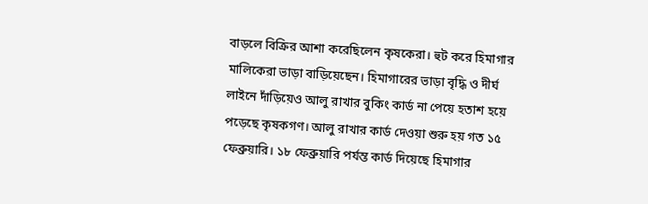বাড়লে বিক্রির আশা করেছিলেন কৃষকেরা। হুট করে হিমাগার মালিকেরা ভাড়া বাড়িয়েছেন। হিমাগারের ভাড়া বৃদ্ধি ও দীর্ঘ লাইনে দাঁড়িয়েও আলু রাখার বুকিং কার্ড না পেয়ে হতাশ হয়ে পড়েছে কৃষকগণ। আলু রাখার কার্ড দেওয়া শুরু হয় গত ১৫ ফেব্রুয়ারি। ১৮ ফেব্রুয়ারি পর্যন্ত কার্ড দিয়েছে হিমাগার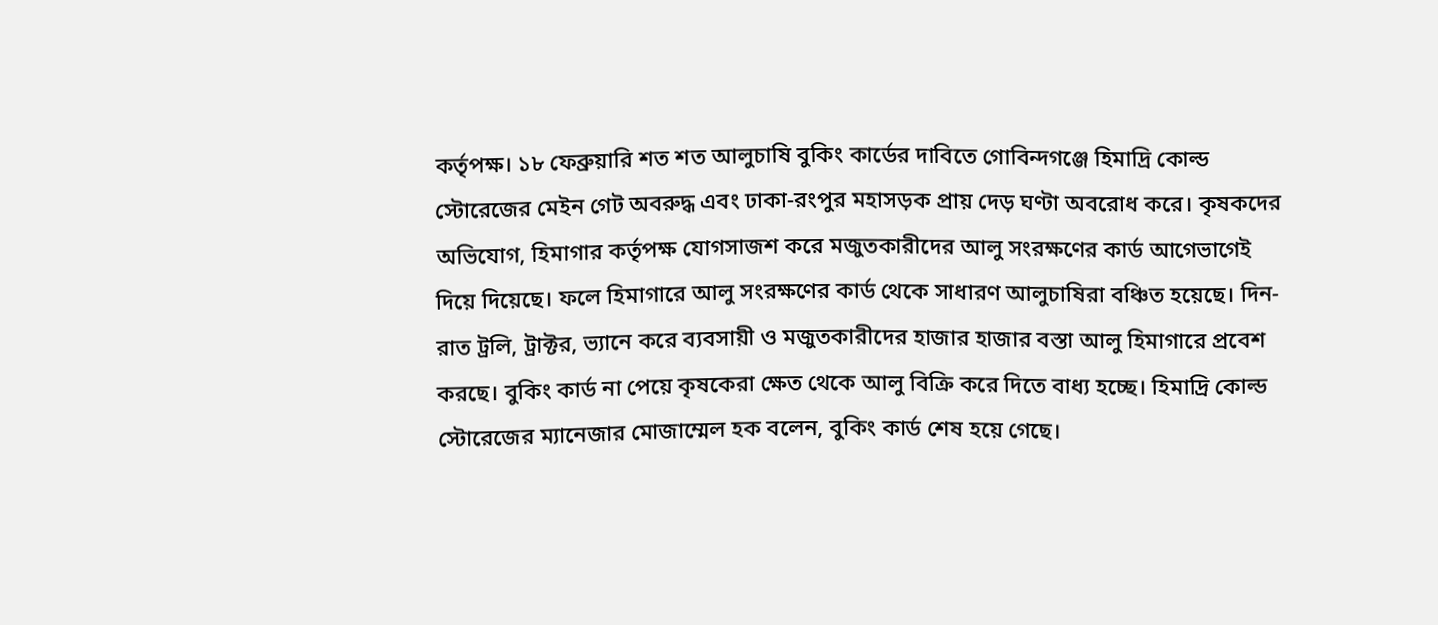কর্তৃপক্ষ। ১৮ ফেব্রুয়ারি শত শত আলুচাষি বুকিং কার্ডের দাবিতে গোবিন্দগঞ্জে হিমাদ্রি কোল্ড স্টোরেজের মেইন গেট অবরুদ্ধ এবং ঢাকা-রংপুর মহাসড়ক প্রায় দেড় ঘণ্টা অবরোধ করে। কৃষকদের অভিযোগ, হিমাগার কর্তৃপক্ষ যোগসাজশ করে মজুতকারীদের আলু সংরক্ষণের কার্ড আগেভাগেই দিয়ে দিয়েছে। ফলে হিমাগারে আলু সংরক্ষণের কার্ড থেকে সাধারণ আলুচাষিরা বঞ্চিত হয়েছে। দিন-রাত ট্রলি, ট্রাক্টর, ভ্যানে করে ব্যবসায়ী ও মজুতকারীদের হাজার হাজার বস্তা আলু হিমাগারে প্রবেশ করছে। বুকিং কার্ড না পেয়ে কৃষকেরা ক্ষেত থেকে আলু বিক্রি করে দিতে বাধ্য হচ্ছে। হিমাদ্রি কোল্ড স্টোরেজের ম্যানেজার মোজাম্মেল হক বলেন, বুকিং কার্ড শেষ হয়ে গেছে।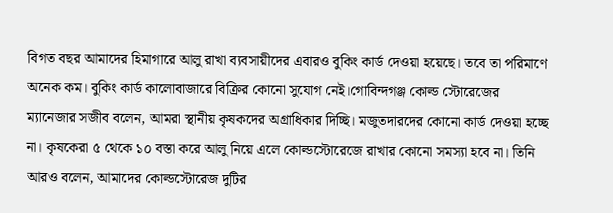বিগত বছর আমাদের হিমাগারে আলু রাখা ব্যবসায়ীদের এবারও বুকিং কার্ড দেওয়া হয়েছে। তবে তা পরিমাণে অনেক কম। বুকিং কার্ড কালোবাজারে বিক্রির কোনো সুযোগ নেই।গোবিন্দগঞ্জ কোল্ড স্টোরেজের ম্যানেজার সজীব বলেন, আমরা স্থানীয় কৃষকদের অগ্রাধিকার দিচ্ছি। মজুতদারদের কোনো কার্ড দেওয়া হচ্ছে না। কৃষকেরা ৫ থেকে ১০ বস্তা করে আলু নিয়ে এলে কোল্ডস্টোরেজে রাখার কোনো সমস্যা হবে না। তিনি আরও বলেন, আমাদের কোল্ডস্টোরেজ দুটির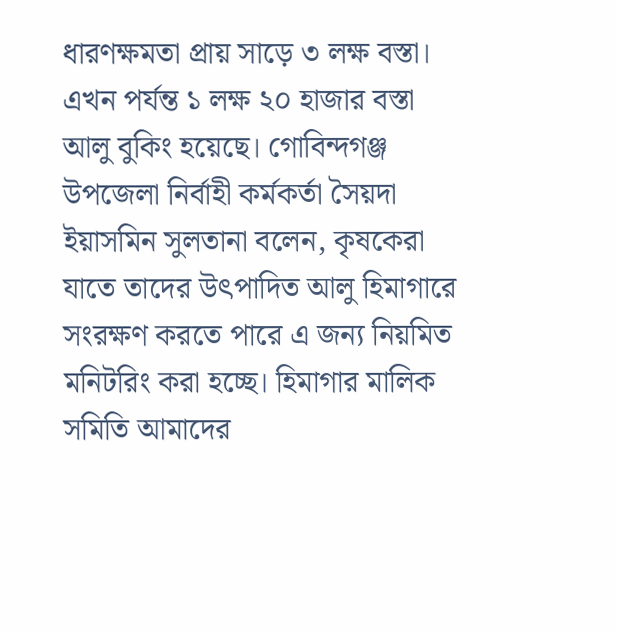ধারণক্ষমতা প্রায় সাড়ে ৩ লক্ষ বস্তা। এখন পর্যন্ত ১ লক্ষ ২০ হাজার বস্তা আলু বুকিং হয়েছে। গোবিন্দগঞ্জ উপজেলা নির্বাহী কর্মকর্তা সৈয়দা ইয়াসমিন সুলতানা বলেন, কৃষকেরা যাতে তাদের উৎপাদিত আলু হিমাগারে সংরক্ষণ করতে পারে এ জন্য নিয়মিত মনিটরিং করা হচ্ছে। হিমাগার মালিক সমিতি আমাদের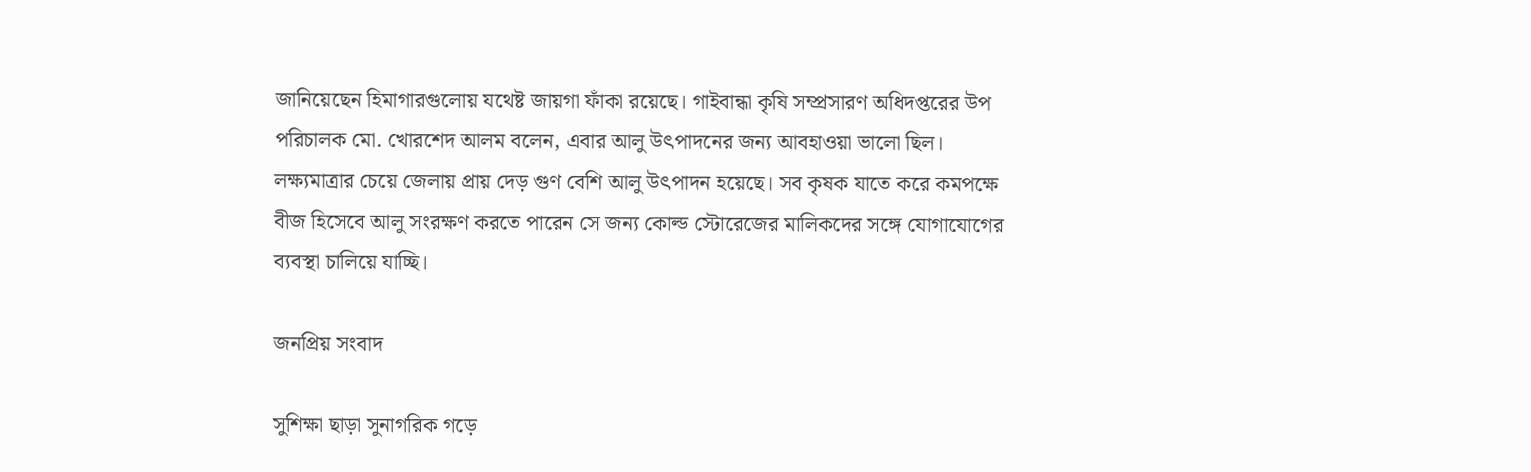জানিয়েছেন হিমাগারগুলোয় যথেষ্ট জায়গা ফাঁকা রয়েছে। গাইবান্ধা কৃষি সম্প্রসারণ অধিদপ্তরের উপ পরিচালক মো. খোরশেদ আলম বলেন, এবার আলু উৎপাদনের জন্য আবহাওয়া ভালো ছিল। লক্ষ্যমাত্রার চেয়ে জেলায় প্রায় দেড় গুণ বেশি আলু উৎপাদন হয়েছে। সব কৃষক যাতে করে কমপক্ষে বীজ হিসেবে আলু সংরক্ষণ করতে পারেন সে জন্য কোল্ড স্টোরেজের মালিকদের সঙ্গে যোগাযোগের ব্যবস্থা চালিয়ে যাচ্ছি।

জনপ্রিয় সংবাদ

সুশিক্ষা ছাড়া সুনাগরিক গড়ে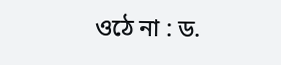ওঠে না : ড.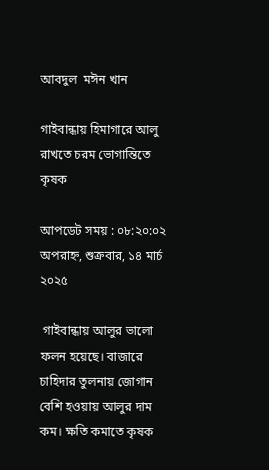আবদুল  মঈন খান

গাইবান্ধায় হিমাগারে আলু রাখতে চরম ভোগান্তিতে কৃষক

আপডেট সময় : ০৮:২০:০২ অপরাহ্ন, শুক্রবার, ১৪ মার্চ ২০২৫

 গাইবান্ধায় আলুর ভালো ফলন হয়েছে। বাজারে চাহিদার তুলনায় জোগান বেশি হওয়ায় আলুর দাম কম। ক্ষতি কমাতে কৃষক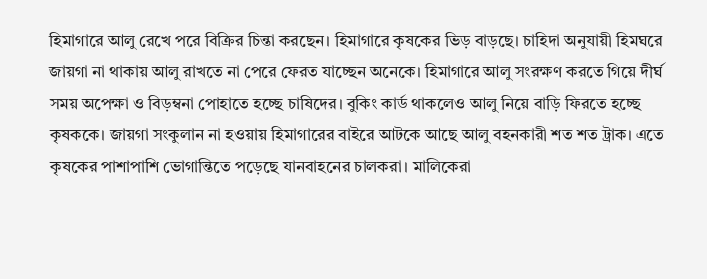হিমাগারে আলু রেখে পরে বিক্রির চিন্তা করছেন। হিমাগারে কৃষকের ভিড় বাড়ছে। চাহিদা অনুযায়ী হিমঘরে জায়গা না থাকায় আলু রাখতে না পেরে ফেরত যাচ্ছেন অনেকে। হিমাগারে আলু সংরক্ষণ করতে গিয়ে দীর্ঘ সময় অপেক্ষা ও বিড়ম্বনা পোহাতে হচ্ছে চাষিদের। বুকিং কার্ড থাকলেও আলু নিয়ে বাড়ি ফিরতে হচ্ছে কৃষককে। জায়গা সংকুলান না হওয়ায় হিমাগারের বাইরে আটকে আছে আলু বহনকারী শত শত ট্রাক। এতে কৃষকের পাশাপাশি ভোগান্তিতে পড়েছে যানবাহনের চালকরা। মালিকেরা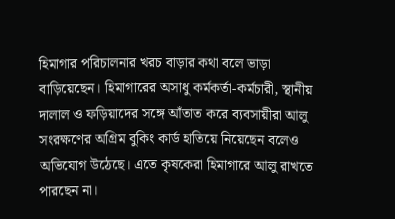হিমাগার পরিচালনার খরচ বাড়ার কথা বলে ভাড়া বাড়িয়েছেন। হিমাগারের অসাধু কর্মকর্তা-কর্মচারী, স্থানীয় দালাল ও ফড়িয়াদের সঙ্গে আঁতাত করে ব্যবসায়ীরা আলু সংরক্ষণের অগ্রিম বুকিং কার্ড হাতিয়ে নিয়েছেন বলেও অভিযোগ উঠেছে। এতে কৃষকেরা হিমাগারে আলু রাখতে পারছেন না।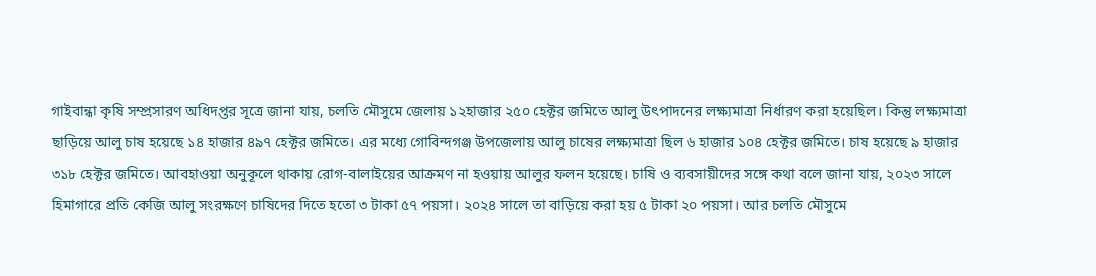গাইবান্ধা কৃষি সম্প্রসারণ অধিদপ্তর সূত্রে জানা যায়, চলতি মৌসুমে জেলায় ১২হাজার ২৫০ হেক্টর জমিতে আলু উৎপাদনের লক্ষ্যমাত্রা নির্ধারণ করা হয়েছিল। কিন্তু লক্ষ্যমাত্রা ছাড়িয়ে আলু চাষ হয়েছে ১৪ হাজার ৪৯৭ হেক্টর জমিতে। এর মধ্যে গোবিন্দগঞ্জ উপজেলায় আলু চাষের লক্ষ্যমাত্রা ছিল ৬ হাজার ১০৪ হেক্টর জমিতে। চাষ হয়েছে ৯ হাজার ৩১৮ হেক্টর জমিতে। আবহাওয়া অনুকূলে থাকায় রোগ-বালাইয়ের আক্রমণ না হওয়ায় আলুর ফলন হয়েছে। চাষি ও ব্যবসায়ীদের সঙ্গে কথা বলে জানা যায়, ২০২৩ সালে হিমাগারে প্রতি কেজি আলু সংরক্ষণে চাষিদের দিতে হতো ৩ টাকা ৫৭ পয়সা। ২০২৪ সালে তা বাড়িয়ে করা হয় ৫ টাকা ২০ পয়সা। আর চলতি মৌসুমে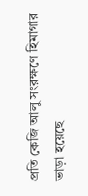প্রতি কেজি আলু সংরক্ষণে হিমাগার ভাড়া হয়েছে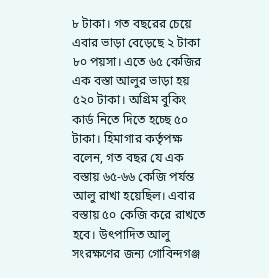৮ টাকা। গত বছরের চেয়ে এবার ভাড়া বেড়েছে ২ টাকা ৮০ পয়সা। এতে ৬৫ কেজির এক বস্তা আলুর ভাড়া হয় ৫২০ টাকা। অগ্রিম বুকিং কার্ড নিতে দিতে হচ্ছে ৫০ টাকা। হিমাগার কর্তৃপক্ষ বলেন, গত বছর যে এক বস্তায় ৬৫-৬৬ কেজি পর্যন্ত আলু রাখা হয়েছিল। এবার বস্তায় ৫০ কেজি করে রাখতে হবে। উৎপাদিত আলু সংরক্ষণের জন্য গোবিন্দগঞ্জ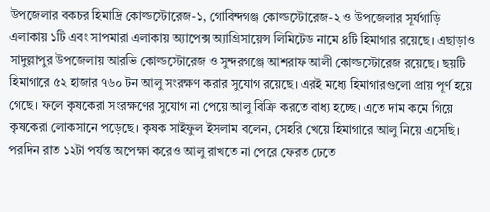উপজেলার বকচর হিমাদ্রি কোল্ডস্টোরেজ-১, গোবিন্দগঞ্জ কোল্ডস্টোরেজ-২ ও উপজেলার সূর্যগাড়ি এলাকায় ১টি এবং সাপমারা এলাকায় অ্যাপেক্স অ্যাগ্রিসায়েন্স লিমিটেড নামে ৪টি হিমাগার রয়েছে। এছাড়াও সাদুল্লাপুর উপজেলায় আরভি কোল্ডস্টোরেজ ও সুন্দরগঞ্জে আশরাফ আলী কোল্ডস্টোরেজ রয়েছে। ছয়টি হিমাগারে ৫২ হাজার ৭৬০ টন আলু সংরক্ষণ করার সুযোগ রয়েছে। এরই মধ্যে হিমাগারগুলো প্রায় পূর্ণ হয়ে গেছে। ফলে কৃষকেরা সংরক্ষণের সুযোগ না পেয়ে আলু বিক্রি করতে বাধ্য হচ্ছে। এতে দাম কমে গিয়ে কৃষকেরা লোকসানে পড়েছে। কৃষক সাইফুল ইসলাম বলেন, সেহরি খেয়ে হিমাগারে আলু নিয়ে এসেছি। পরদিন রাত ১২টা পর্যন্ত অপেক্ষা করেও আলু রাখতে না পেরে ফেরত ঢেতে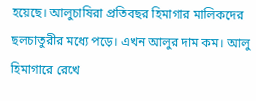হয়েছে। আলুচাষিরা প্রতিবছর হিমাগার মালিকদের ছলচাতুরীর মধ্যে পড়ে। এখন আলুর দাম কম। আলু হিমাগারে রেখে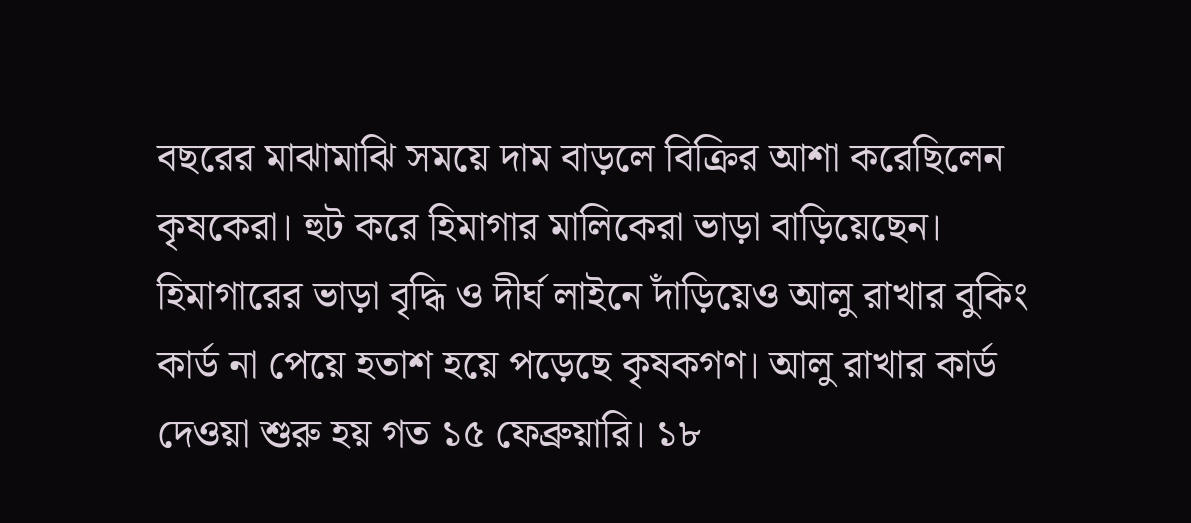বছরের মাঝামাঝি সময়ে দাম বাড়লে বিক্রির আশা করেছিলেন কৃষকেরা। হুট করে হিমাগার মালিকেরা ভাড়া বাড়িয়েছেন। হিমাগারের ভাড়া বৃদ্ধি ও দীর্ঘ লাইনে দাঁড়িয়েও আলু রাখার বুকিং কার্ড না পেয়ে হতাশ হয়ে পড়েছে কৃষকগণ। আলু রাখার কার্ড দেওয়া শুরু হয় গত ১৫ ফেব্রুয়ারি। ১৮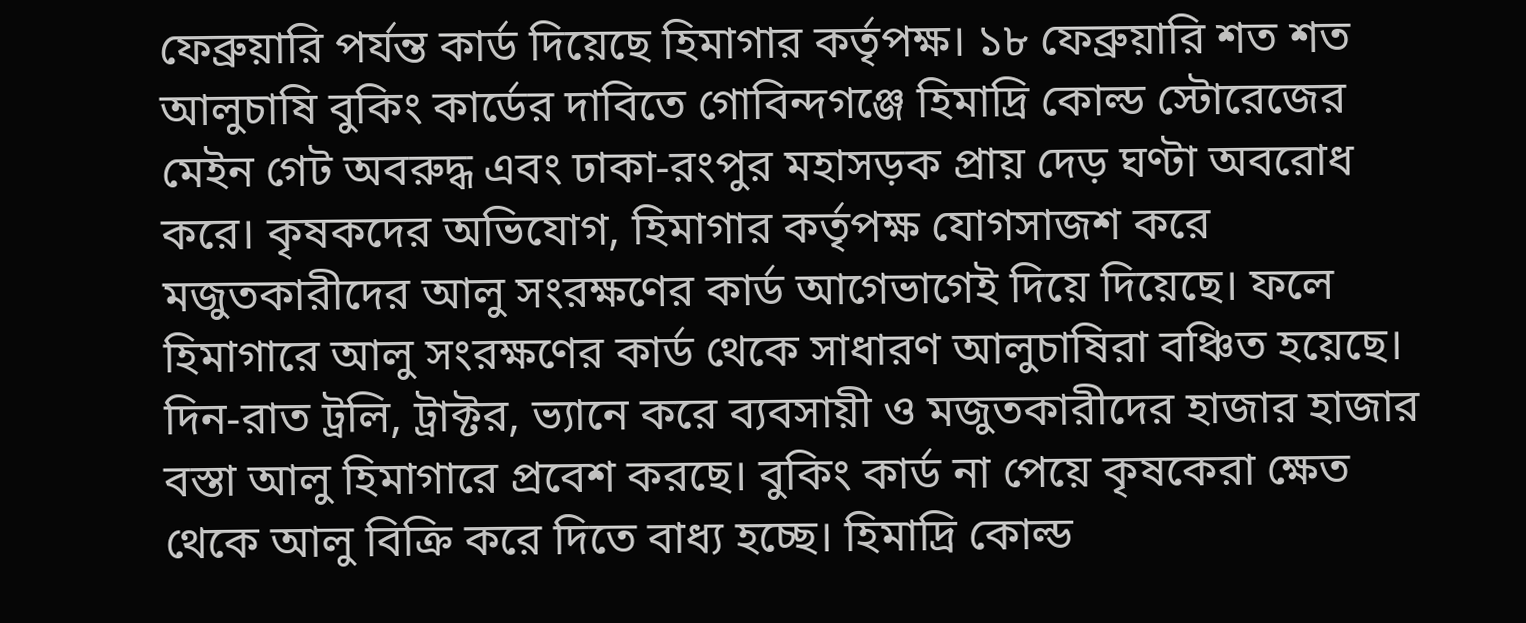ফেব্রুয়ারি পর্যন্ত কার্ড দিয়েছে হিমাগার কর্তৃপক্ষ। ১৮ ফেব্রুয়ারি শত শত আলুচাষি বুকিং কার্ডের দাবিতে গোবিন্দগঞ্জে হিমাদ্রি কোল্ড স্টোরেজের মেইন গেট অবরুদ্ধ এবং ঢাকা-রংপুর মহাসড়ক প্রায় দেড় ঘণ্টা অবরোধ করে। কৃষকদের অভিযোগ, হিমাগার কর্তৃপক্ষ যোগসাজশ করে মজুতকারীদের আলু সংরক্ষণের কার্ড আগেভাগেই দিয়ে দিয়েছে। ফলে হিমাগারে আলু সংরক্ষণের কার্ড থেকে সাধারণ আলুচাষিরা বঞ্চিত হয়েছে। দিন-রাত ট্রলি, ট্রাক্টর, ভ্যানে করে ব্যবসায়ী ও মজুতকারীদের হাজার হাজার বস্তা আলু হিমাগারে প্রবেশ করছে। বুকিং কার্ড না পেয়ে কৃষকেরা ক্ষেত থেকে আলু বিক্রি করে দিতে বাধ্য হচ্ছে। হিমাদ্রি কোল্ড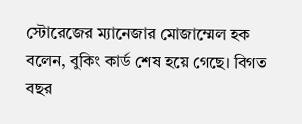স্টোরেজের ম্যানেজার মোজাম্মেল হক বলেন, বুকিং কার্ড শেষ হয়ে গেছে। বিগত বছর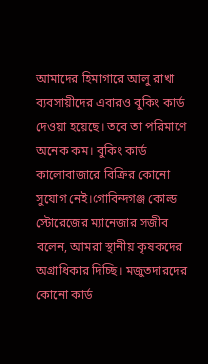আমাদের হিমাগারে আলু রাখা ব্যবসায়ীদের এবারও বুকিং কার্ড দেওয়া হয়েছে। তবে তা পরিমাণে অনেক কম। বুকিং কার্ড কালোবাজারে বিক্রির কোনো সুযোগ নেই।গোবিন্দগঞ্জ কোল্ড স্টোরেজের ম্যানেজার সজীব বলেন, আমরা স্থানীয় কৃষকদের অগ্রাধিকার দিচ্ছি। মজুতদারদের কোনো কার্ড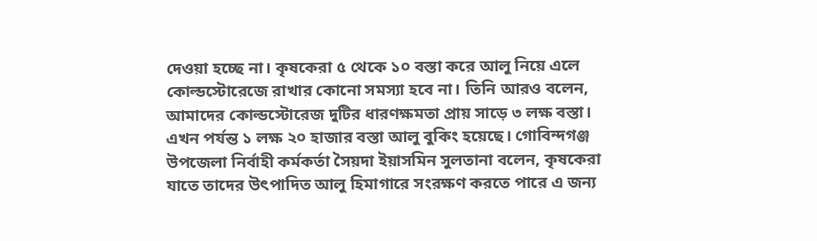দেওয়া হচ্ছে না। কৃষকেরা ৫ থেকে ১০ বস্তা করে আলু নিয়ে এলে কোল্ডস্টোরেজে রাখার কোনো সমস্যা হবে না। তিনি আরও বলেন, আমাদের কোল্ডস্টোরেজ দুটির ধারণক্ষমতা প্রায় সাড়ে ৩ লক্ষ বস্তা। এখন পর্যন্ত ১ লক্ষ ২০ হাজার বস্তা আলু বুকিং হয়েছে। গোবিন্দগঞ্জ উপজেলা নির্বাহী কর্মকর্তা সৈয়দা ইয়াসমিন সুলতানা বলেন, কৃষকেরা যাতে তাদের উৎপাদিত আলু হিমাগারে সংরক্ষণ করতে পারে এ জন্য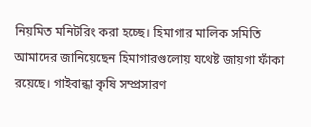নিয়মিত মনিটরিং করা হচ্ছে। হিমাগার মালিক সমিতি আমাদের জানিয়েছেন হিমাগারগুলোয় যথেষ্ট জায়গা ফাঁকা রয়েছে। গাইবান্ধা কৃষি সম্প্রসারণ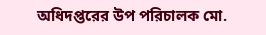অধিদপ্তরের উপ পরিচালক মো.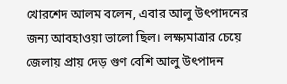খোরশেদ আলম বলেন, এবার আলু উৎপাদনের জন্য আবহাওয়া ভালো ছিল। লক্ষ্যমাত্রার চেয়ে জেলায় প্রায় দেড় গুণ বেশি আলু উৎপাদন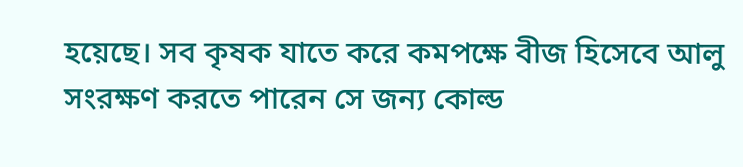হয়েছে। সব কৃষক যাতে করে কমপক্ষে বীজ হিসেবে আলু সংরক্ষণ করতে পারেন সে জন্য কোল্ড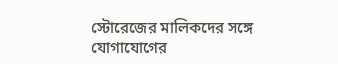স্টোরেজের মালিকদের সঙ্গে যোগাযোগের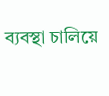ব্যবস্থা চালিয়ে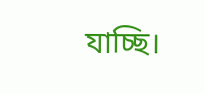যাচ্ছি।